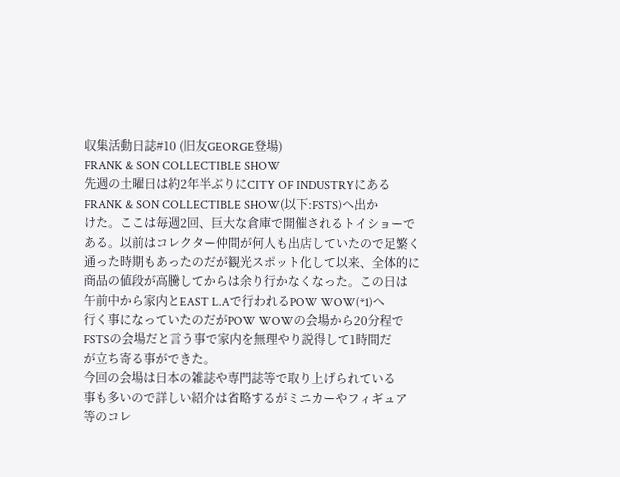収集活動日誌#10 (旧友GEORGE登場)
FRANK & SON COLLECTIBLE SHOW
先週の土曜日は約2年半ぶりにCITY OF INDUSTRYにある
FRANK & SON COLLECTIBLE SHOW(以下:FSTS)へ出か
けた。ここは毎週2回、巨大な倉庫で開催されるトイショーで
ある。以前はコレクター仲間が何人も出店していたので足繁く
通った時期もあったのだが観光スポット化して以来、全体的に
商品の値段が高騰してからは余り行かなくなった。この日は
午前中から家内とEAST L.Aで行われるPOW WOW(*1)へ
行く事になっていたのだがPOW WOWの会場から20分程で
FSTSの会場だと言う事で家内を無理やり説得して1時間だ
が立ち寄る事ができた。
今回の会場は日本の雑誌や専門誌等で取り上げられている
事も多いので詳しい紹介は省略するがミニカーやフィギュア
等のコレ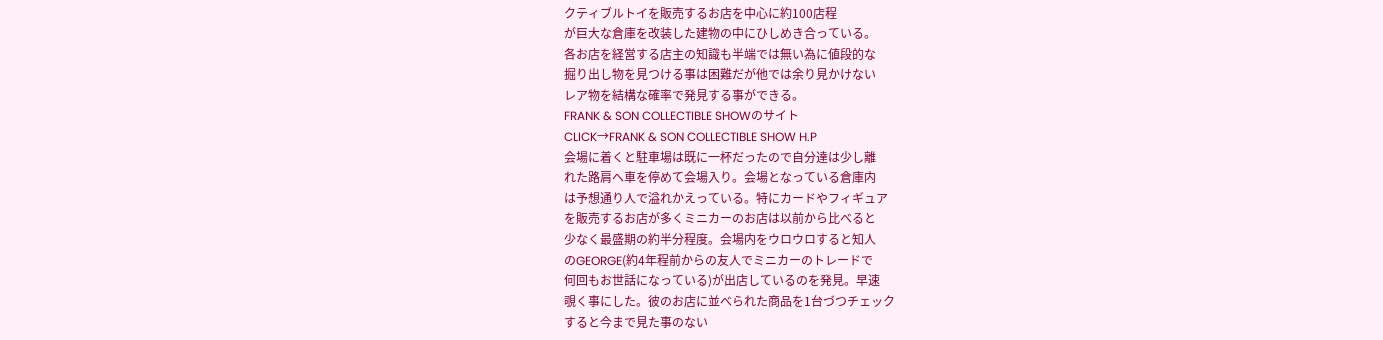クティブルトイを販売するお店を中心に約100店程
が巨大な倉庫を改装した建物の中にひしめき合っている。
各お店を経営する店主の知識も半端では無い為に値段的な
掘り出し物を見つける事は困難だが他では余り見かけない
レア物を結構な確率で発見する事ができる。
FRANK & SON COLLECTIBLE SHOWのサイト
CLICK→FRANK & SON COLLECTIBLE SHOW H.P
会場に着くと駐車場は既に一杯だったので自分達は少し離
れた路肩へ車を停めて会場入り。会場となっている倉庫内
は予想通り人で溢れかえっている。特にカードやフィギュア
を販売するお店が多くミニカーのお店は以前から比べると
少なく最盛期の約半分程度。会場内をウロウロすると知人
のGEORGE(約4年程前からの友人でミニカーのトレードで
何回もお世話になっている)が出店しているのを発見。早速
覗く事にした。彼のお店に並べられた商品を1台づつチェック
すると今まで見た事のない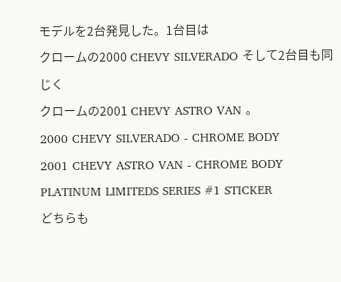モデルを2台発見した。1台目は
クロームの2000 CHEVY SILVERADO そして2台目も同じく
クロームの2001 CHEVY ASTRO VAN 。
2000 CHEVY SILVERADO - CHROME BODY
2001 CHEVY ASTRO VAN - CHROME BODY
PLATINUM LIMITEDS SERIES #1 STICKER
どちらも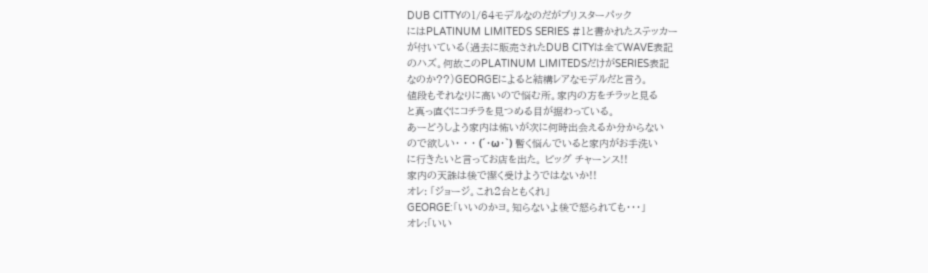DUB CITTYの1/64モデルなのだがブリスターパック
にはPLATINUM LIMITEDS SERIES #1と書かれたステッカー
が付いている(過去に販売されたDUB CITYは全てWAVE表記
のハズ。何故このPLATINUM LIMITEDSだけがSERIES表記
なのか??)GEORGEによると結構レアなモデルだと言う。
値段もそれなりに高いので悩む所。家内の方をチラッと見る
と真っ直ぐにコチラを見つめる目が据わっている。
あーどうしよう家内は怖いが次に何時出会えるか分からない
ので欲しい・ ・ ・ (´・ω・`) 暫く悩んでいると家内がお手洗い
に行きたいと言ってお店を出た。 ビッグ チャーンス!!
家内の天誅は後で潔く受けようではないか!!
オレ: 「ジョージ。これ2台ともくれ」
GEORGE:「いいのかヨ。知らないよ後で怒られても・・・」
オレ:「いい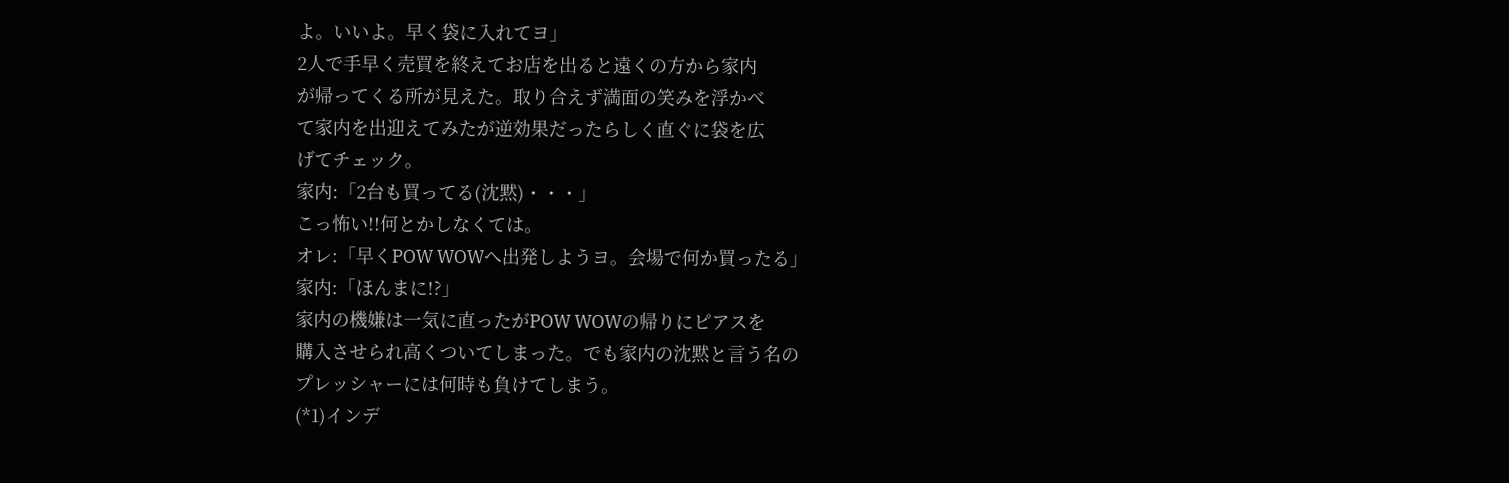よ。いいよ。早く袋に入れてヨ」
2人で手早く売買を終えてお店を出ると遠くの方から家内
が帰ってくる所が見えた。取り合えず満面の笑みを浮かべ
て家内を出迎えてみたが逆効果だったらしく直ぐに袋を広
げてチェック。
家内:「2台も買ってる(沈黙)・・・」
こっ怖い!!何とかしなくては。
オレ:「早くPOW WOWへ出発しようヨ。会場で何か買ったる」
家内:「ほんまに!?」
家内の機嫌は一気に直ったがPOW WOWの帰りにピアスを
購入させられ高くついてしまった。でも家内の沈黙と言う名の
プレッシャーには何時も負けてしまう。
(*1)インデ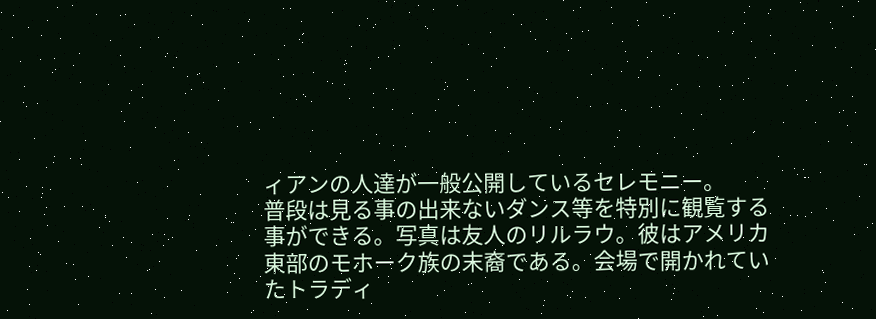ィアンの人達が一般公開しているセレモニー。
普段は見る事の出来ないダンス等を特別に観覧する
事ができる。写真は友人のリルラウ。彼はアメリカ
東部のモホーク族の末裔である。会場で開かれてい
たトラディ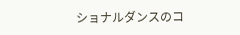ショナルダンスのコ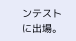ンテストに出場。